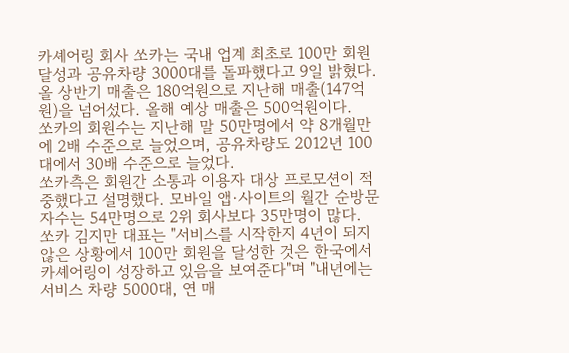카셰어링 회사 쏘카는 국내 업계 최초로 100만 회원 달성과 공유차량 3000대를 돌파했다고 9일 밝혔다. 올 상반기 매출은 180억원으로 지난해 매출(147억원)을 넘어섰다. 올해 예상 매출은 500억원이다.
쏘카의 회원수는 지난해 말 50만명에서 약 8개월만에 2배 수준으로 늘었으며, 공유차량도 2012년 100대에서 30배 수준으로 늘었다.
쏘카측은 회원간 소통과 이용자 대상 프로모션이 적중했다고 설명했다. 모바일 앱·사이트의 월간 순방문자수는 54만명으로 2위 회사보다 35만명이 많다.
쏘카 김지만 대표는 "서비스를 시작한지 4년이 되지 않은 상황에서 100만 회원을 달성한 것은 한국에서 카셰어링이 성장하고 있음을 보여준다"며 "내년에는 서비스 차량 5000대, 연 매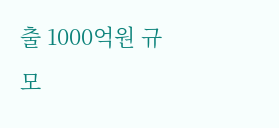출 1000억원 규모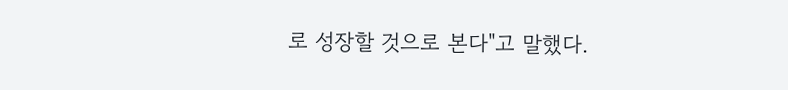로 성장할 것으로 본다"고 말했다.